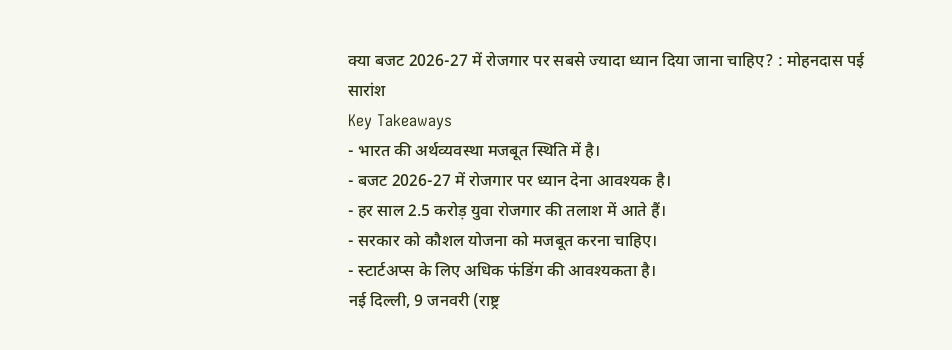क्या बजट 2026-27 में रोजगार पर सबसे ज्यादा ध्यान दिया जाना चाहिए? : मोहनदास पई
सारांश
Key Takeaways
- भारत की अर्थव्यवस्था मजबूत स्थिति में है।
- बजट 2026-27 में रोजगार पर ध्यान देना आवश्यक है।
- हर साल 2.5 करोड़ युवा रोजगार की तलाश में आते हैं।
- सरकार को कौशल योजना को मजबूत करना चाहिए।
- स्टार्टअप्स के लिए अधिक फंडिंग की आवश्यकता है।
नई दिल्ली, 9 जनवरी (राष्ट्र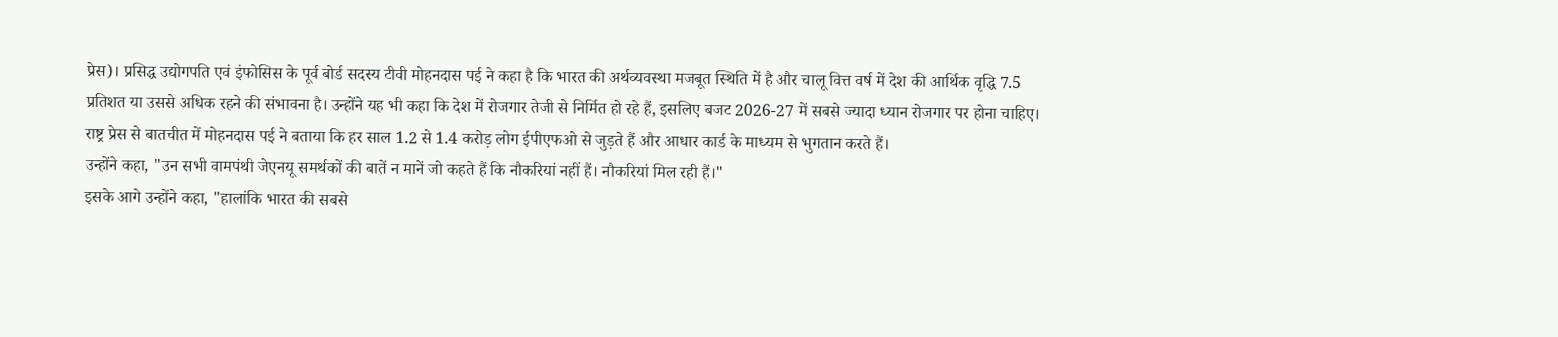प्रेस)। प्रसिद्ध उद्योगपति एवं इंफोसिस के पूर्व बोर्ड सदस्य टीवी मोहनदास पई ने कहा है कि भारत की अर्थव्यवस्था मजबूत स्थिति में है और चालू वित्त वर्ष में देश की आर्थिक वृद्धि 7.5 प्रतिशत या उससे अधिक रहने की संभावना है। उन्होंने यह भी कहा कि देश में रोजगार तेजी से निर्मित हो रहे हैं, इसलिए बजट 2026-27 में सबसे ज्यादा ध्यान रोजगार पर होना चाहिए।
राष्ट्र प्रेस से बातचीत में मोहनदास पई ने बताया कि हर साल 1.2 से 1.4 करोड़ लोग ईपीएफओ से जुड़ते हैं और आधार कार्ड के माध्यम से भुगतान करते हैं।
उन्होंने कहा, "उन सभी वामपंथी जेएनयू समर्थकों की बातें न मानें जो कहते हैं कि नौकरियां नहीं हैं। नौकरियां मिल रही हैं।"
इसके आगे उन्होंने कहा, "हालांकि भारत की सबसे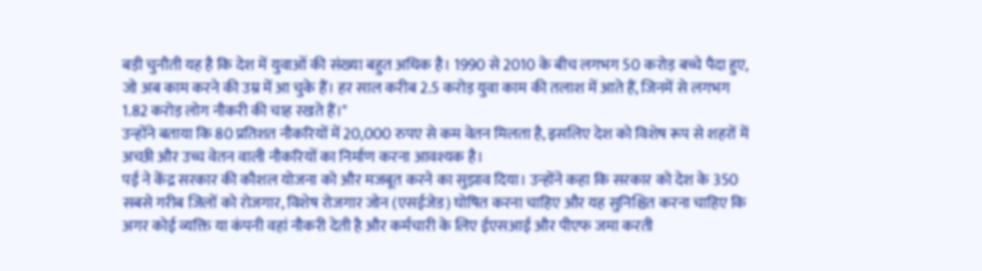बड़ी चुनौती यह है कि देश में युवाओं की संख्या बहुत अधिक है। 1990 से 2010 के बीच लगभग 50 करोड़ बच्चे पैदा हुए, जो अब काम करने की उम्र में आ चुके हैं। हर साल करीब 2.5 करोड़ युवा काम की तलाश में आते हैं, जिनमें से लगभग 1.82 करोड़ लोग नौकरी की चाह रखते हैं।"
उन्होंने बताया कि 80 प्रतिशत नौकरियों में 20,000 रुपए से कम वेतन मिलता है, इसलिए देश को विशेष रूप से शहरों में अच्छी और उच्च वेतन वाली नौकरियों का निर्माण करना आवश्यक है।
पई ने केंद्र सरकार की कौशल योजना को और मजबूत करने का सुझाव दिया। उन्होंने कहा कि सरकार को देश के 350 सबसे गरीब जिलों को रोजगार, विशेष रोजगार जोन (एसईजेड) घोषित करना चाहिए और यह सुनिश्चित करना चाहिए कि अगर कोई व्यक्ति या कंपनी वहां नौकरी देती है और कर्मचारी के लिए ईएसआई और पीएफ जमा करती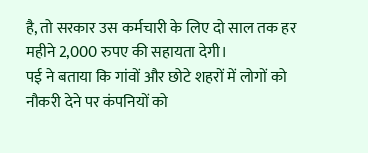है, तो सरकार उस कर्मचारी के लिए दो साल तक हर महीने 2,000 रुपए की सहायता देगी।
पई ने बताया कि गांवों और छोटे शहरों में लोगों को नौकरी देने पर कंपनियों को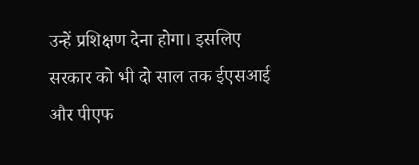उन्हें प्रशिक्षण देना होगा। इसलिए सरकार को भी दो साल तक ईएसआई और पीएफ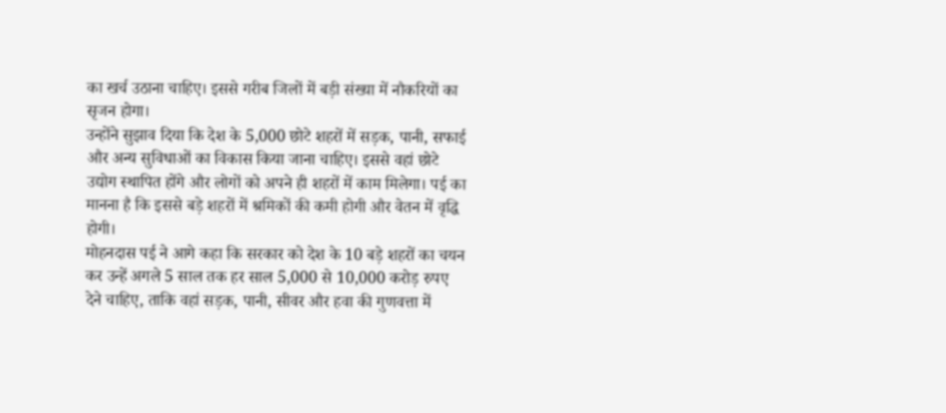का खर्च उठाना चाहिए। इससे गरीब जिलों में बड़ी संख्या में नौकरियों का सृजन होगा।
उन्होंने सुझाव दिया कि देश के 5,000 छोटे शहरों में सड़क, पानी, सफाई और अन्य सुविधाओं का विकास किया जाना चाहिए। इससे वहां छोटे उद्योग स्थापित होंगे और लोगों को अपने ही शहरों में काम मिलेगा। पई का मानना है कि इससे बड़े शहरों में श्रमिकों की कमी होगी और वेतन में वृद्धि होगी।
मोहनदास पई ने आगे कहा कि सरकार को देश के 10 बड़े शहरों का चयन कर उन्हें अगले 5 साल तक हर साल 5,000 से 10,000 करोड़ रुपए देने चाहिए, ताकि वहां सड़क, पानी, सीवर और हवा की गुणवत्ता में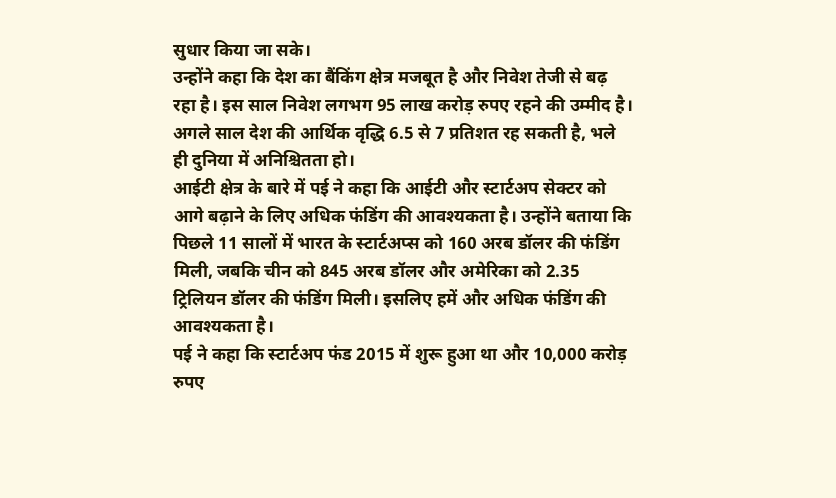सुधार किया जा सके।
उन्होंने कहा कि देश का बैंकिंग क्षेत्र मजबूत है और निवेश तेजी से बढ़ रहा है। इस साल निवेश लगभग 95 लाख करोड़ रुपए रहने की उम्मीद है। अगले साल देश की आर्थिक वृद्धि 6.5 से 7 प्रतिशत रह सकती है, भले ही दुनिया में अनिश्चितता हो।
आईटी क्षेत्र के बारे में पई ने कहा कि आईटी और स्टार्टअप सेक्टर को आगे बढ़ाने के लिए अधिक फंडिंग की आवश्यकता है। उन्होंने बताया कि पिछले 11 सालों में भारत के स्टार्टअप्स को 160 अरब डॉलर की फंडिंग मिली, जबकि चीन को 845 अरब डॉलर और अमेरिका को 2.35 ट्रिलियन डॉलर की फंडिंग मिली। इसलिए हमें और अधिक फंडिंग की आवश्यकता है।
पई ने कहा कि स्टार्टअप फंड 2015 में शुरू हुआ था और 10,000 करोड़ रुपए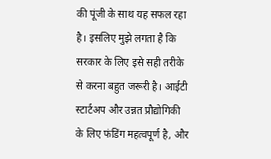की पूंजी के साथ यह सफल रहा है। इसलिए मुझे लगता है कि सरकार के लिए इसे सही तरीके से करना बहुत जरूरी है। आईटी स्टार्टअप और उन्नत प्रौद्योगिकी के लिए फंडिंग महत्वपूर्ण है, और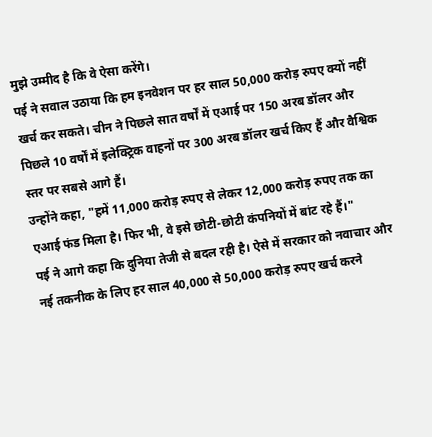मुझे उम्मीद है कि वे ऐसा करेंगे।
पई ने सवाल उठाया कि हम इनवेशन पर हर साल 50,000 करोड़ रुपए क्यों नहीं खर्च कर सकते। चीन ने पिछले सात वर्षों में एआई पर 150 अरब डॉलर और पिछले 10 वर्षों में इलेक्ट्रिक वाहनों पर 300 अरब डॉलर खर्च किए हैं और वैश्विक स्तर पर सबसे आगे हैं।
उन्होंने कहा, "हमें 11,000 करोड़ रुपए से लेकर 12,000 करोड़ रुपए तक का एआई फंड मिला है। फिर भी, वे इसे छोटी-छोटी कंपनियों में बांट रहे हैं।"
पई ने आगे कहा कि दुनिया तेजी से बदल रही है। ऐसे में सरकार को नवाचार और नई तकनीक के लिए हर साल 40,000 से 50,000 करोड़ रुपए खर्च करने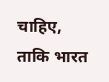चाहिए, ताकि भारत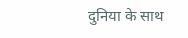दुनिया के साथ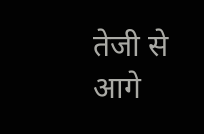तेजी से आगे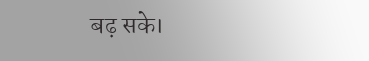बढ़ सके।